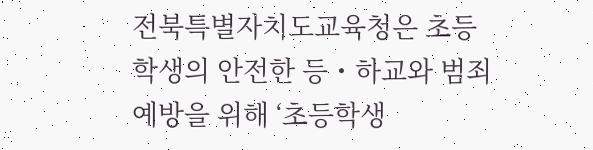전북특별자치도교육청은 초등학생의 안전한 등・하교와 범죄 예방을 위해 ‘초등학생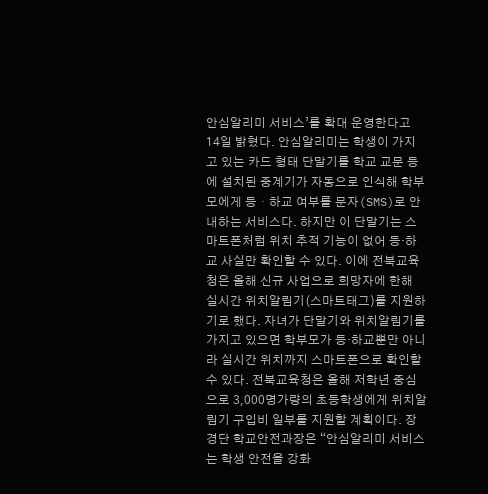안심알리미 서비스’를 확대 운영한다고 14일 밝혔다. 안심알리미는 학생이 가지고 있는 카드 형태 단말기를 학교 교문 등에 설치된 중계기가 자동으로 인식해 학부모에게 등・하교 여부를 문자(SMS)로 안내하는 서비스다. 하지만 이 단말기는 스마트폰처럼 위치 추적 기능이 없어 등·하교 사실만 확인할 수 있다. 이에 전북교육청은 올해 신규 사업으로 희망자에 한해 실시간 위치알림기(스마트태그)를 지원하기로 했다. 자녀가 단말기와 위치알림기를 가지고 있으면 학부모가 등·하교뿐만 아니라 실시간 위치까지 스마트폰으로 확인할 수 있다. 전북교육청은 올해 저학년 중심으로 3,000명가량의 초등학생에게 위치알림기 구입비 일부를 지원할 계획이다. 장경단 학교안전과장은 “안심알리미 서비스는 학생 안전을 강화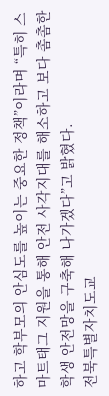하고 학부모의 안심도를 높이는 중요한 정책”이라며 “특히 스마트태그 지원을 통해 안전 사각지대를 해소하고 보다 촘촘한 학생 안전망을 구축해 나가겠다”고 밝혔다.
전북특별자치도교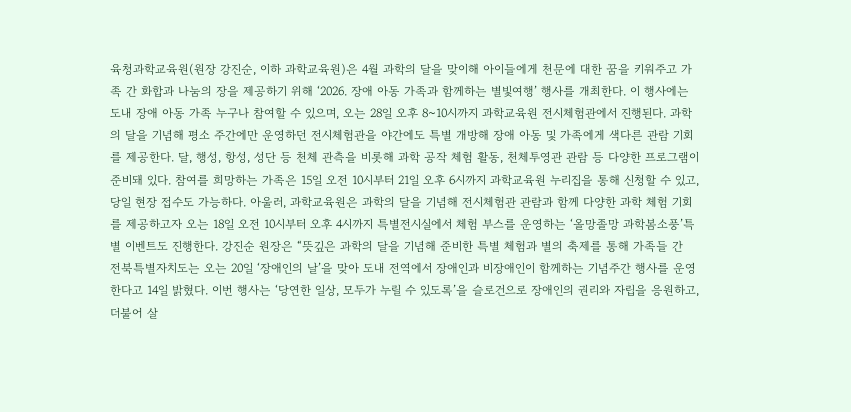육청과학교육원(원장 강진순, 이하 과학교육원)은 4월 과학의 달을 맞이해 아이들에게 천문에 대한 꿈을 키워주고 가족 간 화합과 나눔의 장을 제공하기 위해 ‘2026. 장애 아동 가족과 함께하는 별빛여행’ 행사를 개최한다. 이 행사에는 도내 장애 아동 가족 누구나 참여할 수 있으며, 오는 28일 오후 8~10시까지 과학교육원 전시체험관에서 진행된다. 과학의 달을 기념해 평소 주간에만 운영하던 전시체험관을 야간에도 특별 개방해 장애 아동 및 가족에게 색다른 관람 기회를 제공한다. 달, 행성, 항성, 성단 등 천체 관측을 비롯해 과학 공작 체험 활동, 천체투영관 관람 등 다양한 프로그램이 준비돼 있다. 참여를 희망하는 가족은 15일 오전 10시부터 21일 오후 6시까지 과학교육원 누리집을 통해 신청할 수 있고, 당일 현장 접수도 가능하다. 아울러, 과학교육원은 과학의 달을 기념해 전시체험관 관람과 함께 다양한 과학 체험 기회를 제공하고자 오는 18일 오전 10시부터 오후 4시까지 특별전시실에서 체험 부스를 운영하는 ‘올망졸망 과학봄소풍’특별 이벤트도 진행한다. 강진순 원장은 “뜻깊은 과학의 달을 기념해 준비한 특별 체험과 별의 축제를 통해 가족들 간
전북특별자치도는 오는 20일 ‘장애인의 날’을 맞아 도내 전역에서 장애인과 비장애인이 함께하는 기념주간 행사를 운영한다고 14일 밝혔다. 이번 행사는 ‘당연한 일상, 모두가 누릴 수 있도록’을 슬로건으로 장애인의 권리와 자립을 응원하고, 더불어 살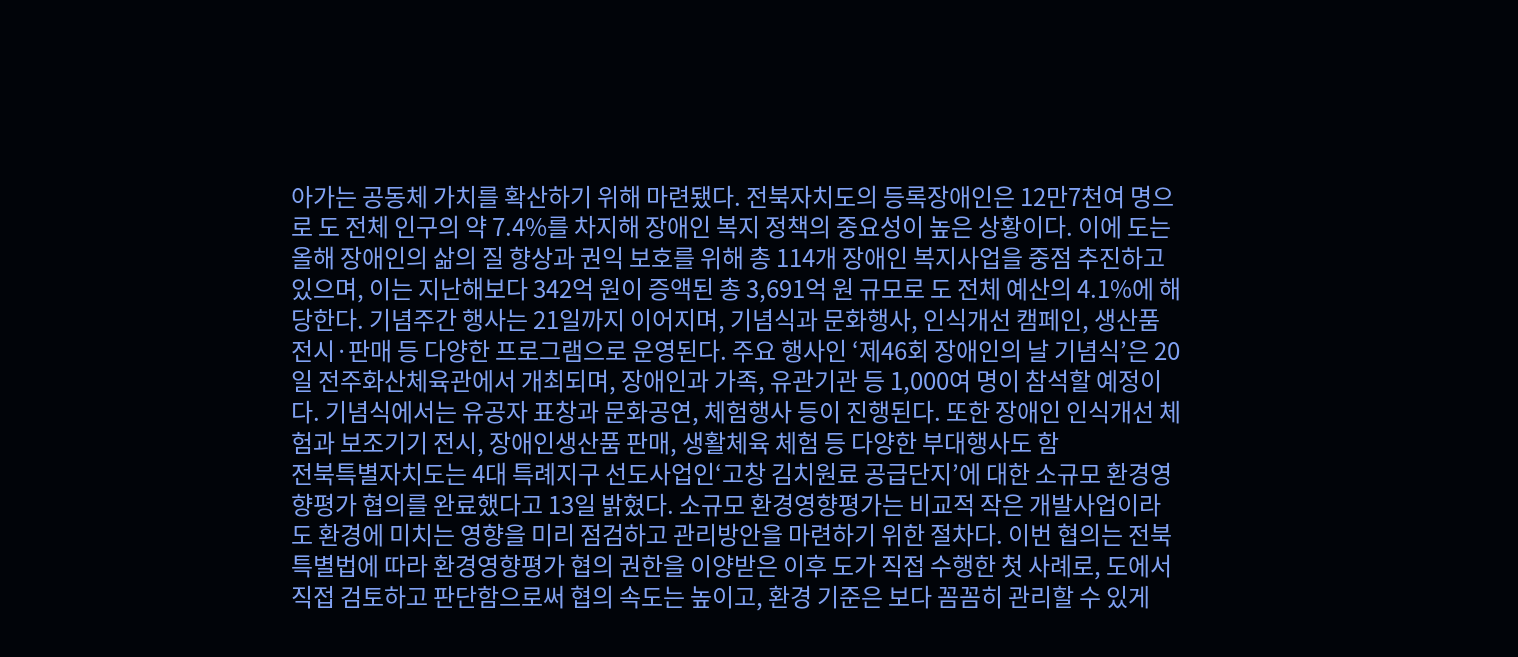아가는 공동체 가치를 확산하기 위해 마련됐다. 전북자치도의 등록장애인은 12만7천여 명으로 도 전체 인구의 약 7.4%를 차지해 장애인 복지 정책의 중요성이 높은 상황이다. 이에 도는 올해 장애인의 삶의 질 향상과 권익 보호를 위해 총 114개 장애인 복지사업을 중점 추진하고 있으며, 이는 지난해보다 342억 원이 증액된 총 3,691억 원 규모로 도 전체 예산의 4.1%에 해당한다. 기념주간 행사는 21일까지 이어지며, 기념식과 문화행사, 인식개선 캠페인, 생산품 전시·판매 등 다양한 프로그램으로 운영된다. 주요 행사인 ‘제46회 장애인의 날 기념식’은 20일 전주화산체육관에서 개최되며, 장애인과 가족, 유관기관 등 1,000여 명이 참석할 예정이다. 기념식에서는 유공자 표창과 문화공연, 체험행사 등이 진행된다. 또한 장애인 인식개선 체험과 보조기기 전시, 장애인생산품 판매, 생활체육 체험 등 다양한 부대행사도 함
전북특별자치도는 4대 특례지구 선도사업인‘고창 김치원료 공급단지’에 대한 소규모 환경영향평가 협의를 완료했다고 13일 밝혔다. 소규모 환경영향평가는 비교적 작은 개발사업이라도 환경에 미치는 영향을 미리 점검하고 관리방안을 마련하기 위한 절차다. 이번 협의는 전북특별법에 따라 환경영향평가 협의 권한을 이양받은 이후 도가 직접 수행한 첫 사례로, 도에서 직접 검토하고 판단함으로써 협의 속도는 높이고, 환경 기준은 보다 꼼꼼히 관리할 수 있게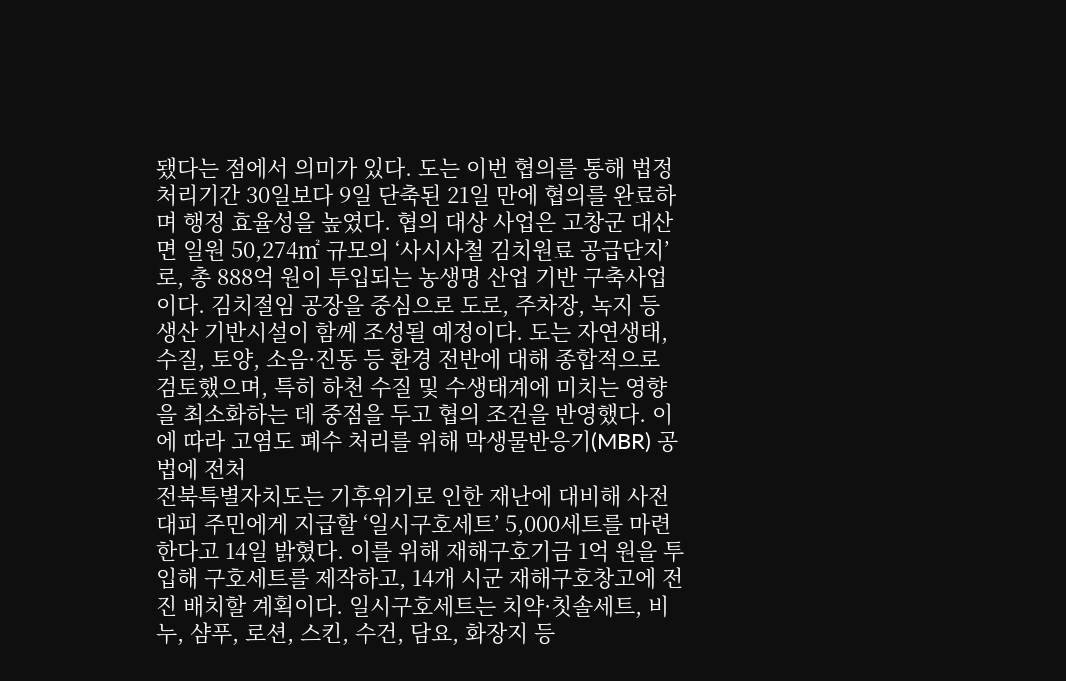됐다는 점에서 의미가 있다. 도는 이번 협의를 통해 법정 처리기간 30일보다 9일 단축된 21일 만에 협의를 완료하며 행정 효율성을 높였다. 협의 대상 사업은 고창군 대산면 일원 50,274㎡ 규모의 ‘사시사철 김치원료 공급단지’로, 총 888억 원이 투입되는 농생명 산업 기반 구축사업이다. 김치절임 공장을 중심으로 도로, 주차장, 녹지 등 생산 기반시설이 함께 조성될 예정이다. 도는 자연생태, 수질, 토양, 소음·진동 등 환경 전반에 대해 종합적으로 검토했으며, 특히 하천 수질 및 수생태계에 미치는 영향을 최소화하는 데 중점을 두고 협의 조건을 반영했다. 이에 따라 고염도 폐수 처리를 위해 막생물반응기(MBR) 공법에 전처
전북특별자치도는 기후위기로 인한 재난에 대비해 사전대피 주민에게 지급할 ‘일시구호세트’ 5,000세트를 마련한다고 14일 밝혔다. 이를 위해 재해구호기금 1억 원을 투입해 구호세트를 제작하고, 14개 시군 재해구호창고에 전진 배치할 계획이다. 일시구호세트는 치약·칫솔세트, 비누, 샴푸, 로션, 스킨, 수건, 담요, 화장지 등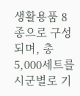생활용품 8종으로 구성되며, 총 5,000세트를 시군별로 기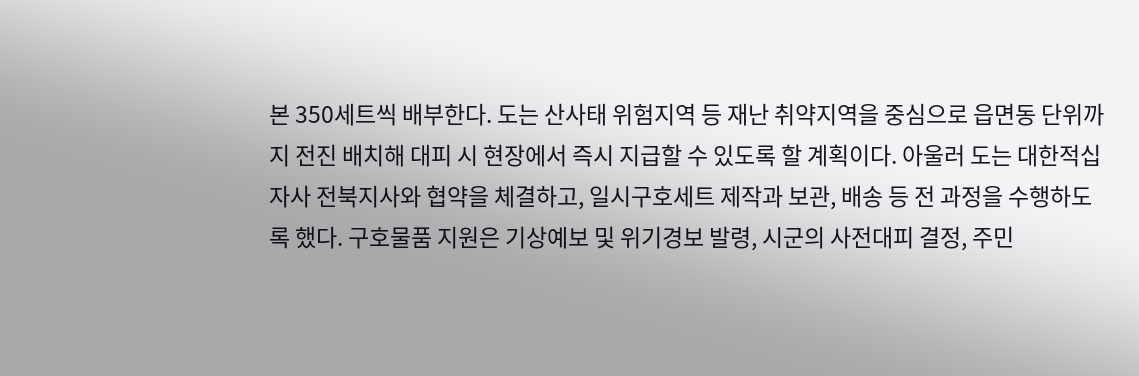본 350세트씩 배부한다. 도는 산사태 위험지역 등 재난 취약지역을 중심으로 읍면동 단위까지 전진 배치해 대피 시 현장에서 즉시 지급할 수 있도록 할 계획이다. 아울러 도는 대한적십자사 전북지사와 협약을 체결하고, 일시구호세트 제작과 보관, 배송 등 전 과정을 수행하도록 했다. 구호물품 지원은 기상예보 및 위기경보 발령, 시군의 사전대피 결정, 주민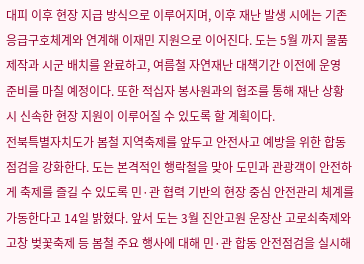대피 이후 현장 지급 방식으로 이루어지며, 이후 재난 발생 시에는 기존 응급구호체계와 연계해 이재민 지원으로 이어진다. 도는 5월 까지 물품 제작과 시군 배치를 완료하고, 여름철 자연재난 대책기간 이전에 운영 준비를 마칠 예정이다. 또한 적십자 봉사원과의 협조를 통해 재난 상황 시 신속한 현장 지원이 이루어질 수 있도록 할 계획이다.
전북특별자치도가 봄철 지역축제를 앞두고 안전사고 예방을 위한 합동점검을 강화한다. 도는 본격적인 행락철을 맞아 도민과 관광객이 안전하게 축제를 즐길 수 있도록 민·관 협력 기반의 현장 중심 안전관리 체계를 가동한다고 14일 밝혔다. 앞서 도는 3월 진안고원 운장산 고로쇠축제와 고창 벚꽃축제 등 봄철 주요 행사에 대해 민·관 합동 안전점검을 실시해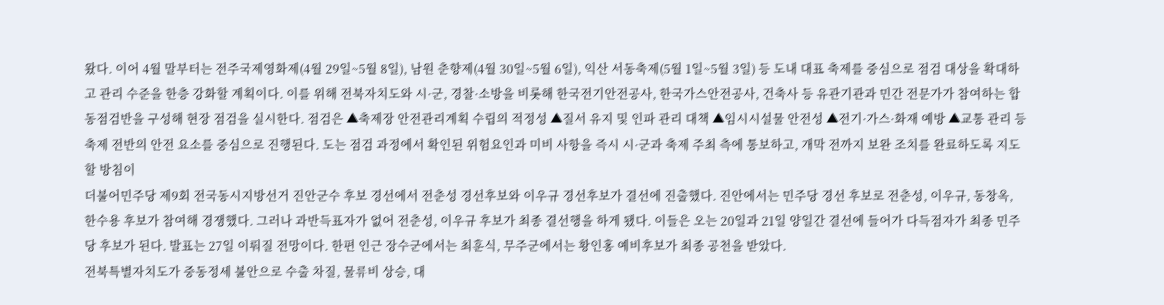왔다. 이어 4월 말부터는 전주국제영화제(4월 29일~5월 8일), 남원 춘향제(4월 30일~5월 6일), 익산 서동축제(5월 1일~5월 3일) 등 도내 대표 축제를 중심으로 점검 대상을 확대하고 관리 수준을 한층 강화할 계획이다. 이를 위해 전북자치도와 시·군, 경찰·소방을 비롯해 한국전기안전공사, 한국가스안전공사, 건축사 등 유관기관과 민간 전문가가 참여하는 합동점검반을 구성해 현장 점검을 실시한다. 점검은 ▲축제장 안전관리계획 수립의 적정성 ▲질서 유지 및 인파 관리 대책 ▲임시시설물 안전성 ▲전기·가스·화재 예방 ▲교통 관리 등 축제 전반의 안전 요소를 중심으로 진행된다. 도는 점검 과정에서 확인된 위험요인과 미비 사항을 즉시 시·군과 축제 주최 측에 통보하고, 개막 전까지 보완 조치를 완료하도록 지도할 방침이
더불어민주당 제9회 전국동시지방선거 진안군수 후보 경선에서 전춘성 경선후보와 이우규 경선후보가 결선에 진출했다. 진안에서는 민주당 경선 후보로 전춘성, 이우규, 동창옥, 한수용 후보가 참여해 경쟁했다. 그러나 과반득표자가 없어 전춘성, 이우규 후보가 최종 결선행을 하게 됐다. 이들은 오는 20일과 21일 양일간 결선에 들어가 다득점자가 최종 민주당 후보가 된다. 발표는 27일 이뤄질 전망이다. 한편 인근 장수군에서는 최훈식, 무주군에서는 황인홍 예비후보가 최종 공천을 받았다.
전북특별자치도가 중동정세 불안으로 수출 차질, 물류비 상승, 대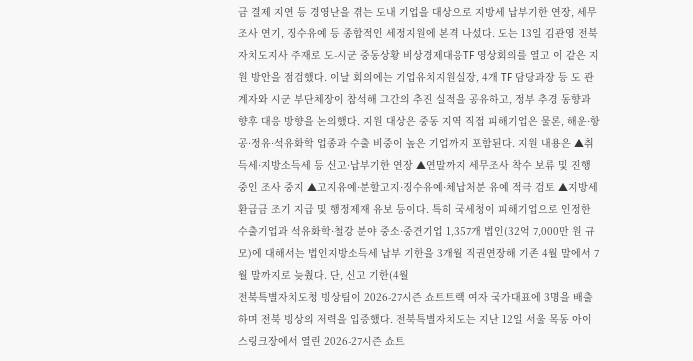금 결제 지연 등 경영난을 겪는 도내 기업을 대상으로 지방세 납부기한 연장, 세무조사 연기, 징수유예 등 종합적인 세정지원에 본격 나섰다. 도는 13일 김관영 전북자치도지사 주재로 도-시군 중동상황 비상경제대응TF 영상회의를 열고 이 같은 지원 방안을 점검했다. 이날 회의에는 기업유치지원실장, 4개 TF 담당과장 등 도 관계자와 시군 부단체장이 참석해 그간의 추진 실적을 공유하고, 정부 추경 동향과 향후 대응 방향을 논의했다. 지원 대상은 중동 지역 직접 피해기업은 물론, 해운·항공·정유·석유화학 업종과 수출 비중이 높은 기업까지 포함된다. 지원 내용은 ▲취득세·지방소득세 등 신고·납부기한 연장 ▲연말까지 세무조사 착수 보류 및 진행 중인 조사 중지 ▲고지유예·분할고지·징수유예·체납처분 유예 적극 검토 ▲지방세 환급금 조기 지급 및 행정제재 유보 등이다. 특히 국세청이 피해기업으로 인정한 수출기업과 석유화학·철강 분야 중소·중견기업 1,357개 법인(32억 7,000만 원 규모)에 대해서는 법인지방소득세 납부 기한을 3개월 직권연장해 기존 4월 말에서 7월 말까지로 늦췄다. 단, 신고 기한(4월
전북특별자치도청 빙상팀이 2026-27시즌 쇼트트랙 여자 국가대표에 3명을 배출하며 전북 빙상의 저력을 입증했다. 전북특별자치도는 지난 12일 서울 목동 아이스링크장에서 열린 2026-27시즌 쇼트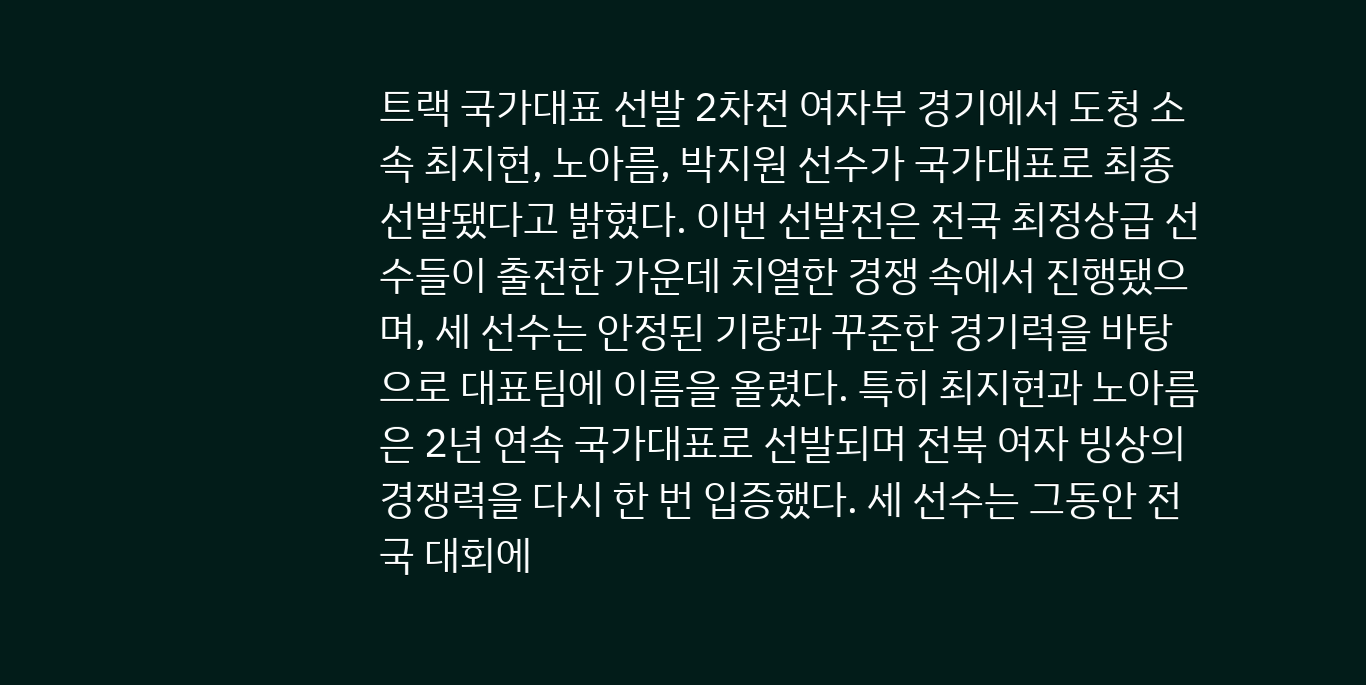트랙 국가대표 선발 2차전 여자부 경기에서 도청 소속 최지현, 노아름, 박지원 선수가 국가대표로 최종 선발됐다고 밝혔다. 이번 선발전은 전국 최정상급 선수들이 출전한 가운데 치열한 경쟁 속에서 진행됐으며, 세 선수는 안정된 기량과 꾸준한 경기력을 바탕으로 대표팀에 이름을 올렸다. 특히 최지현과 노아름은 2년 연속 국가대표로 선발되며 전북 여자 빙상의 경쟁력을 다시 한 번 입증했다. 세 선수는 그동안 전국 대회에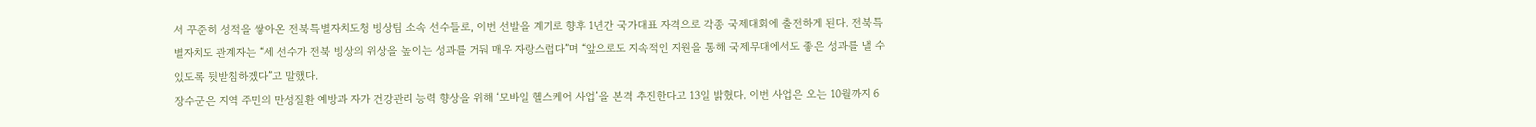서 꾸준히 성적을 쌓아온 전북특별자치도청 빙상팀 소속 선수들로, 이번 선발을 계기로 향후 1년간 국가대표 자격으로 각종 국제대회에 출전하게 된다. 전북특별자치도 관계자는 “세 선수가 전북 빙상의 위상을 높이는 성과를 거둬 매우 자랑스럽다”며 “앞으로도 지속적인 지원을 통해 국제무대에서도 좋은 성과를 낼 수 있도록 뒷받침하겠다”고 말했다.
장수군은 지역 주민의 만성질환 예방과 자가 건강관리 능력 향상을 위해 ‘모바일 헬스케어 사업’을 본격 추진한다고 13일 밝혔다. 이번 사업은 오는 10월까지 6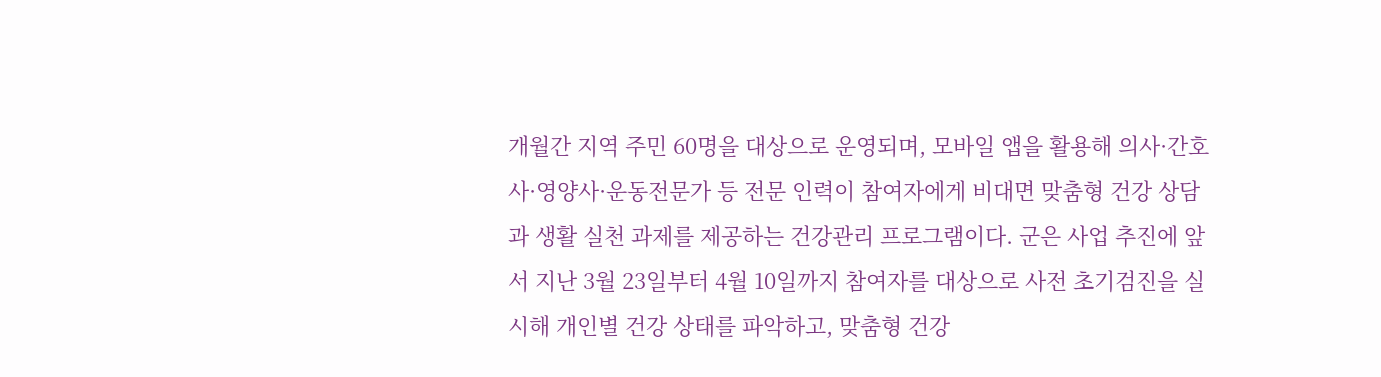개월간 지역 주민 60명을 대상으로 운영되며, 모바일 앱을 활용해 의사·간호사·영양사·운동전문가 등 전문 인력이 참여자에게 비대면 맞춤형 건강 상담과 생활 실천 과제를 제공하는 건강관리 프로그램이다. 군은 사업 추진에 앞서 지난 3월 23일부터 4월 10일까지 참여자를 대상으로 사전 초기검진을 실시해 개인별 건강 상태를 파악하고, 맞춤형 건강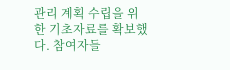관리 계획 수립을 위한 기초자료를 확보했다. 참여자들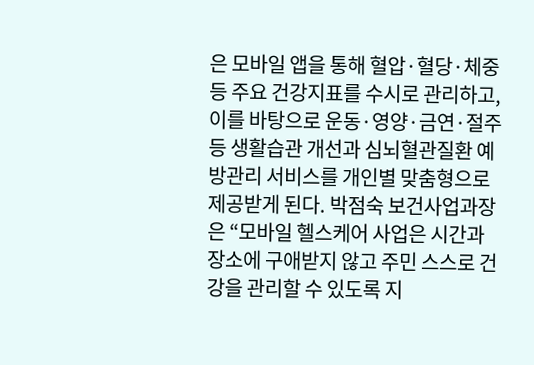은 모바일 앱을 통해 혈압·혈당·체중 등 주요 건강지표를 수시로 관리하고, 이를 바탕으로 운동·영양·금연·절주 등 생활습관 개선과 심뇌혈관질환 예방관리 서비스를 개인별 맞춤형으로 제공받게 된다. 박점숙 보건사업과장은 “모바일 헬스케어 사업은 시간과 장소에 구애받지 않고 주민 스스로 건강을 관리할 수 있도록 지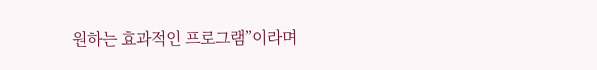원하는 효과적인 프로그램”이라며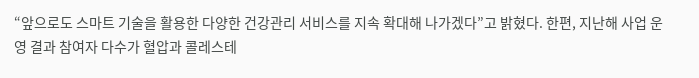“앞으로도 스마트 기술을 활용한 다양한 건강관리 서비스를 지속 확대해 나가겠다”고 밝혔다. 한편, 지난해 사업 운영 결과 참여자 다수가 혈압과 콜레스테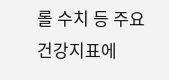롤 수치 등 주요 건강지표에